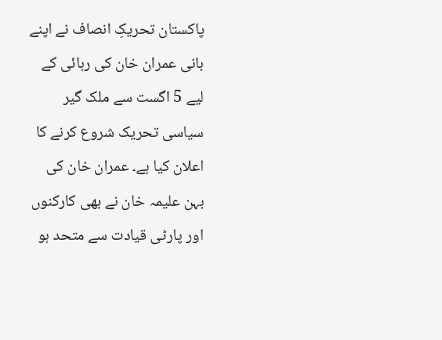پاکستان تحریکِ انصاف نے اپنے بانی عمران خان کی رہائی کے لیے 5 اگست سے ملک گیر سیاسی تحریک شروع کرنے کا اعلان کیا ہے۔ عمران خان کی بہن علیمہ خان نے بھی کارکنوں اور پارٹی قیادت سے متحد ہو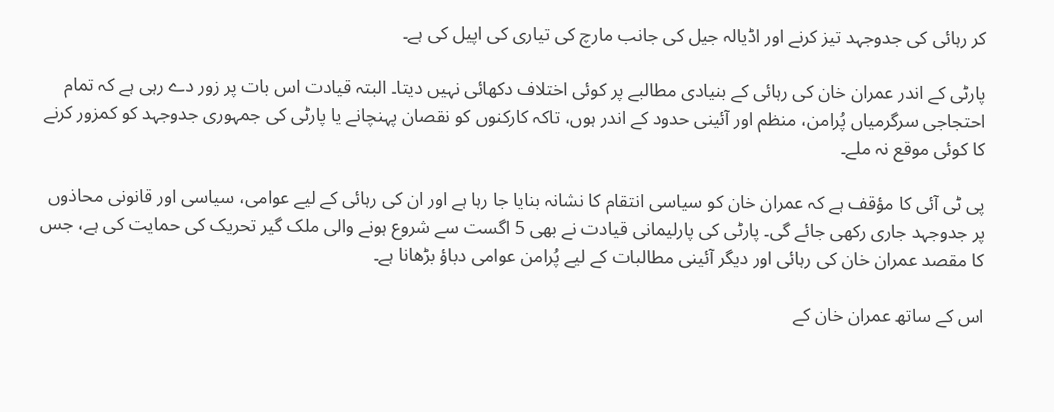کر رہائی کی جدوجہد تیز کرنے اور اڈیالہ جیل کی جانب مارچ کی تیاری کی اپیل کی ہے۔

پارٹی کے اندر عمران خان کی رہائی کے بنیادی مطالبے پر کوئی اختلاف دکھائی نہیں دیتا۔ البتہ قیادت اس بات پر زور دے رہی ہے کہ تمام احتجاجی سرگرمیاں پُرامن، منظم اور آئینی حدود کے اندر ہوں، تاکہ کارکنوں کو نقصان پہنچانے یا پارٹی کی جمہوری جدوجہد کو کمزور کرنے کا کوئی موقع نہ ملے۔

پی ٹی آئی کا مؤقف ہے کہ عمران خان کو سیاسی انتقام کا نشانہ بنایا جا رہا ہے اور ان کی رہائی کے لیے عوامی، سیاسی اور قانونی محاذوں پر جدوجہد جاری رکھی جائے گی۔ پارٹی کی پارلیمانی قیادت نے بھی 5 اگست سے شروع ہونے والی ملک گیر تحریک کی حمایت کی ہے، جس کا مقصد عمران خان کی رہائی اور دیگر آئینی مطالبات کے لیے پُرامن عوامی دباؤ بڑھانا ہے۔

اس کے ساتھ عمران خان کے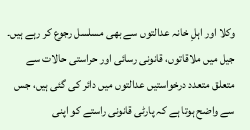وکلا اور اہلِ خانہ عدالتوں سے بھی مسلسل رجوع کر رہے ہیں۔ جیل میں ملاقاتوں، قانونی رسائی اور حراستی حالات سے متعلق متعدد درخواستیں عدالتوں میں دائر کی گئی ہیں، جس سے واضح ہوتا ہے کہ پارٹی قانونی راستے کو اپنی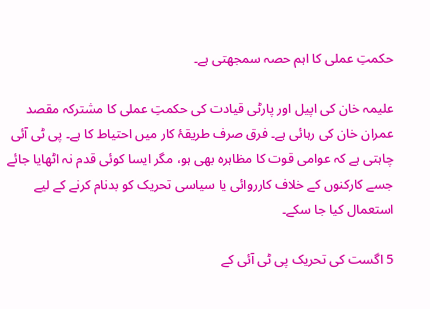حکمتِ عملی کا اہم حصہ سمجھتی ہے۔

علیمہ خان کی اپیل اور پارٹی قیادت کی حکمتِ عملی کا مشترکہ مقصد عمران خان کی رہائی ہے۔ فرق صرف طریقۂ کار میں احتیاط کا ہے۔ پی ٹی آئی چاہتی ہے کہ عوامی قوت کا مظاہرہ بھی ہو، مگر ایسا کوئی قدم نہ اٹھایا جائے جسے کارکنوں کے خلاف کارروائی یا سیاسی تحریک کو بدنام کرنے کے لیے استعمال کیا جا سکے۔

5 اگست کی تحریک پی ٹی آئی کے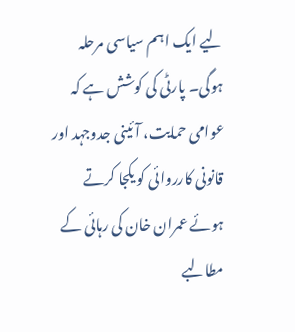لیے ایک اہم سیاسی مرحلہ ہوگی۔ پارٹی کی کوشش ہے کہ عوامی حمایت، آئینی جدوجہد اور قانونی کارروائی کو یکجا کرتے ہوئے عمران خان کی رہائی کے مطالبے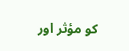کو مؤثر اور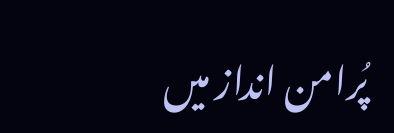پُرامن انداز میں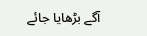آگے بڑھایا جائے